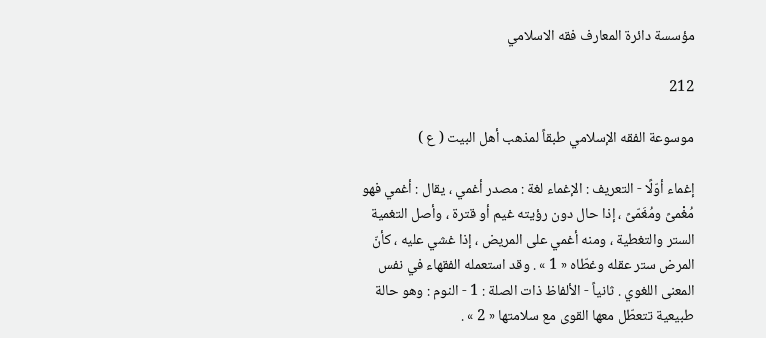مؤسسة دائرة المعارف فقه الاسلامي

212

موسوعة الفقه الإسلامي طبقاً لمذهب أهل البيت ( ع )

إغماء أوّلًا - التعريف : الإغماء لغة : مصدر أغمي ، يقال : أغمي فهو مُغْمىً ومُغَمّىً ، إذا حال دون رؤيته غيم أو قترة ، وأصل التغمية الستر والتغطية ، ومنه أغمي على المريض ، إذا غشي عليه ، كأنّ المرض ستر عقله وغطّاه « 1 » . وقد استعمله الفقهاء في نفس المعنى اللغوي . ثانياً - الألفاظ ذات الصلة : 1 - النوم : وهو حالة طبيعية تتعطّل معها القوى مع سلامتها « 2 » .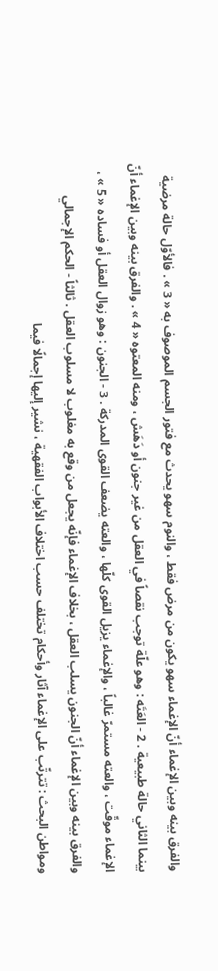والفرق بينه وبين الإغماء أنّ الإغماء سهو يكون من مرض فقط ، والنوم سهو يحدث مع فتور الجسم الموصوف به « 3 » . فالأوّل حالة مرضية بينما الثاني حالة طبيعية . 2 - العَتَه : وهو علّة توجب نقصاً في العقل من غير جنون أو دَهَش ، ومنه المعتوه « 4 » . والفرق بينه وبين الإغماء أنّ الإغماء موقّت ، والعته مستمرّ غالباً ، والإغماء يزيل القوى كلّها ، والعته يضعف القوى المدركة . 3 - الجنون : وهو زوال العقل أو فساده « 5 » ، والفرق بينه وبين الإغماء أنّ الجنون يسلب العقل ، بخلاف الإغماء فإنّه يجعل من وقع به مغلوب لا مسلوب العقل . ثالثاً - الحكم الإجمالي ومواطن البحث : تترتّب على الإغماء آثار وأحكام تختلف حسب اختلاف الأبواب الفقهية ، نشير إليها إجمالًا فيما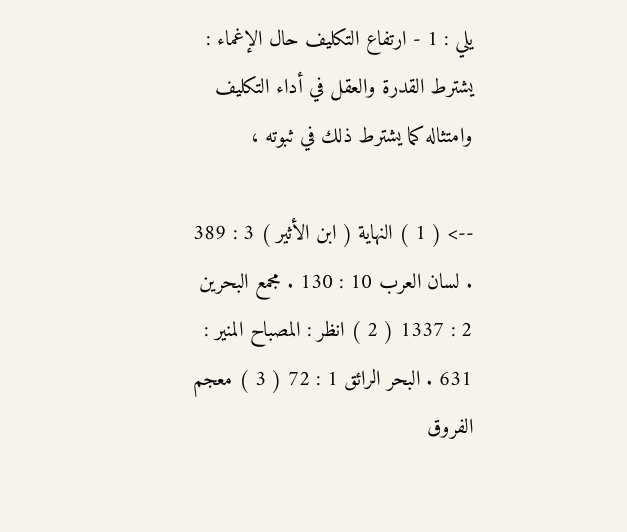يلي : 1 - ارتفاع التكليف حال الإغماء : يشترط القدرة والعقل في أداء التكليف وامتثاله كما يشترط ذلك في ثبوته ،

--> ( 1 ) النهاية ( ابن الأثير ) 3 : 389 . لسان العرب 10 : 130 . مجمع البحرين 2 : 1337 ( 2 ) انظر : المصباح المنير : 631 . البحر الرائق 1 : 72 ( 3 ) معجم الفروق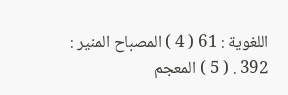اللغوية : 61 ( 4 ) المصباح المنير : 392 . ( 5 ) المعجم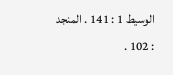الوسيط 1 : 141 . المنجد : 102 .